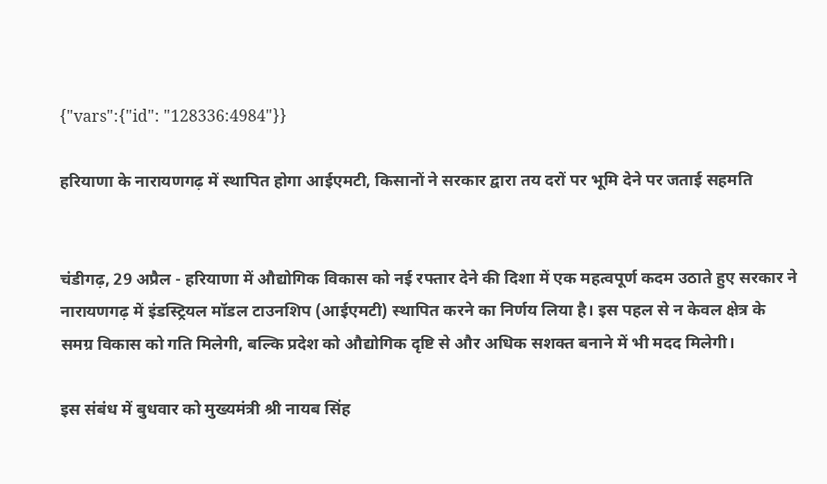{"vars":{"id": "128336:4984"}}

हरियाणा के नारायणगढ़ में स्थापित होगा आईएमटी, किसानों ने सरकार द्वारा तय दरों पर भूमि देने पर जताई सहमति


चंडीगढ़, 29 अप्रैल - हरियाणा में औद्योगिक विकास को नई रफ्तार देने की दिशा में एक महत्वपूर्ण कदम उठाते हुए सरकार ने नारायणगढ़ में इंडस्ट्रियल मॉडल टाउनशिप (आईएमटी) स्थापित करने का निर्णय लिया है। इस पहल से न केवल क्षेत्र के समग्र विकास को गति मिलेगी, बल्कि प्रदेश को औद्योगिक दृष्टि से और अधिक सशक्त बनाने में भी मदद मिलेगी।

इस संबंध में बुधवार को मुख्यमंत्री श्री नायब सिंह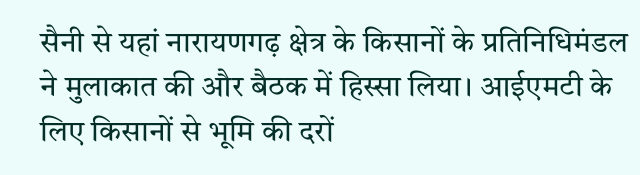सैनी से यहां नारायणगढ़ क्षेत्र के किसानों के प्रतिनिधिमंडल ने मुलाकात की और बैठक में हिस्सा लिया। आईएमटी के लिए किसानों से भूमि की दरों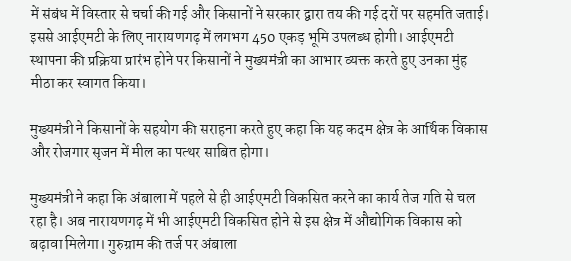में संबंध में विस्तार से चर्चा की गई और किसानों ने सरकार द्वारा तय की गई दरों पर सहमति जताई। इससे आईएमटी के लिए नारायणगढ़ में लगभग 450 एकड़ भूमि उपलब्ध होगी। आईएमटी स्थापना की प्रक्रिया प्रारंभ होने पर किसानों ने मुख्यमंत्री का आभार व्यक्त करते हुए उनका मुंह मीठा कर स्वागत किया।

मुख्यमंत्री ने किसानों के सहयोग की सराहना करते हुए कहा कि यह कदम क्षेत्र के आर्थिक विकास और रोजगार सृजन में मील का पत्थर साबित होगा।

मुख्यमंत्री ने कहा कि अंबाला में पहले से ही आईएमटी विकसित करने का कार्य तेज गति से चल रहा है। अब नारायणगढ़ में भी आईएमटी विकसित होने से इस क्षेत्र में औद्योगिक विकास को बढ़ावा मिलेगा। गुरुग्राम की तर्ज पर अंबाला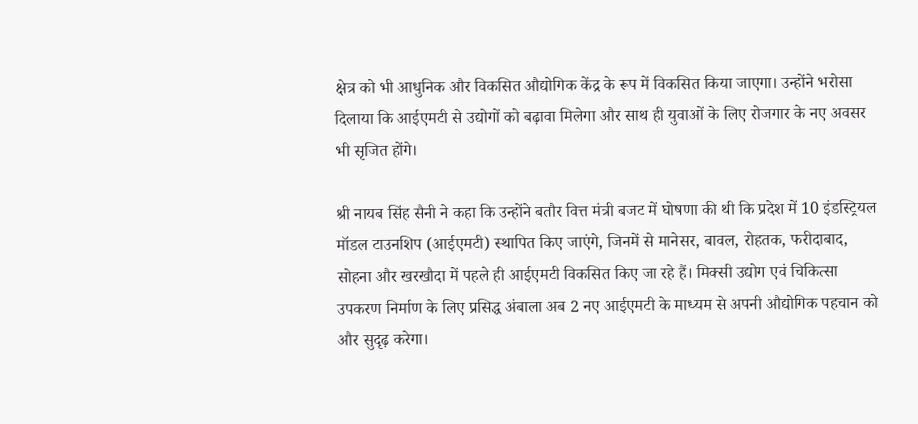क्षेत्र को भी आधुनिक और विकसित औद्योगिक केंद्र के रूप में विकसित किया जाएगा। उन्होंने भरोसा दिलाया कि आईएमटी से उद्योगों को बढ़ावा मिलेगा और साथ ही युवाओं के लिए रोजगार के नए अवसर भी सृजित होंगे।

श्री नायब सिंह सैनी ने कहा कि उन्होंने बतौर वित्त मंत्री बजट में घोषणा की थी कि प्रदेश में 10 इंडस्ट्रियल मॉडल टाउनशिप (आईएमटी) स्थापित किए जाएंगे, जिनमें से मानेसर, बावल, रोहतक, फरीदाबाद, सोहना और खरखौदा में पहले ही आईएमटी विकसित किए जा रहे हैं। मिक्सी उद्योग एवं चिकित्सा उपकरण निर्माण के लिए प्रसिद्ध अंबाला अब 2 नए आईएमटी के माध्यम से अपनी औद्योगिक पहचान को और सुदृढ़ करेगा।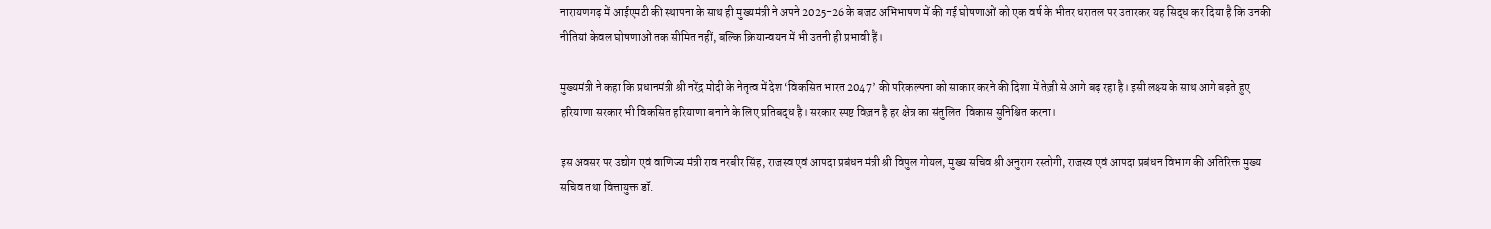नारायणगढ़ में आईएमटी की स्थापना के साथ ही मुख्यमंत्री ने अपने 2025-26 के बजट अभिभाषण में की गई घोषणाओं को एक वर्ष के भीतर धरातल पर उतारकर यह सिद्ध कर दिया है कि उनकी नीतियां केवल घोषणाओं तक सीमित नहीं, बल्कि क्रियान्वयन में भी उतनी ही प्रभावी हैं।

मुख्यमंत्री ने कहा कि प्रधानमंत्री श्री नरेंद्र मोदी के नेतृत्व में देश ‘विकसित भारत 2047’ की परिकल्पना को साकार करने की दिशा में तेज़ी से आगे बढ़ रहा है। इसी लक्ष्य के साथ आगे बढ़ते हुए हरियाणा सरकार भी विकसित हरियाणा बनाने के लिए प्रतिबद्ध है। सरकार स्पष्ट विज़न है हर क्षेत्र का संतुलित  विकास सुनिश्चित करना।

इस अवसर पर उद्योग एवं वाणिज्य मंत्री राव नरबीर सिंह, राजस्व एवं आपदा प्रबंधन मंत्री श्री विपुल गोयल, मुख्य सचिव श्री अनुराग रस्तोगी, राजस्व एवं आपदा प्रबंधन विभाग की अतिरिक्त मुख्य सचिव तथा वित्तायुक्त डॉ.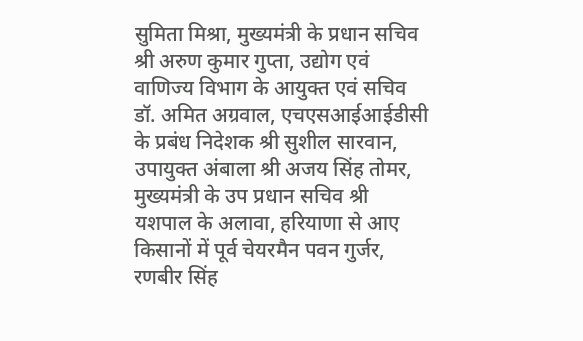सुमिता मिश्रा, मुख्यमंत्री के प्रधान सचिव श्री अरुण कुमार गुप्ता, उद्योग एवं वाणिज्य विभाग के आयुक्त एवं सचिव डॉ. अमित अग्रवाल, एचएसआईआईडीसी के प्रबंध निदेशक श्री सुशील सारवान, उपायुक्त अंबाला श्री अजय सिंह तोमर, मुख्यमंत्री के उप प्रधान सचिव श्री यशपाल के अलावा, हरियाणा से आए किसानों में पूर्व चेयरमैन पवन गुर्जर, रणबीर सिंह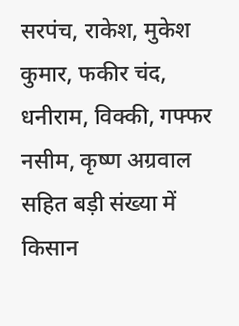सरपंच, राकेश, मुकेश कुमार, फकीर चंद, धनीराम, विक्की, गफ्फर नसीम, कृष्ण अग्रवाल सहित बड़ी संख्या में किसान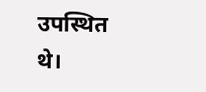उपस्थित थे।